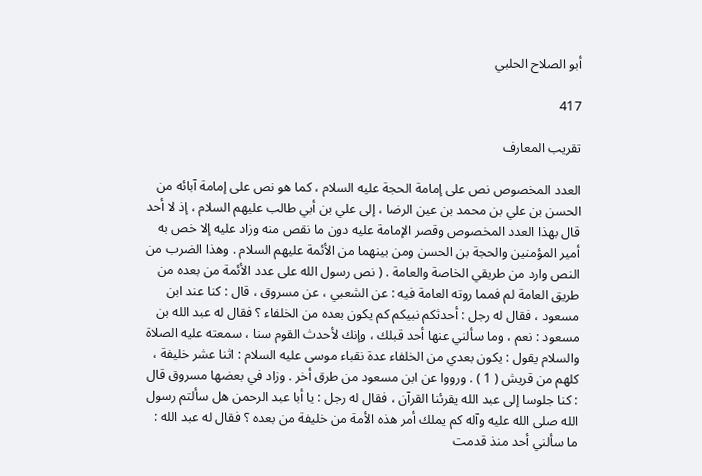أبو الصلاح الحلبي

417

تقريب المعارف

العدد المخصوص نص على إمامة الحجة عليه السلام ، كما هو نص على إمامة آبائه من الحسن بن علي بن محمد بن عين الرضا ، إلى علي بن أبي طالب عليهم السلام ، إذ لا أحد قال بهذا العدد المخصوص وقصر الإمامة عليه دون ما نقص منه وزاد عليه إلا خص به أمير المؤمنين والحجة بن الحسن ومن بينهما من الأئمة عليهم السلام . وهذا الضرب من النص وارد من طريقي الخاصة والعامة . ( نص رسول الله على عدد الأئمة من بعده من طريق العامة لم فمما روته العامة فيه : عن الشعبي ، عن مسروق ، قال : كنا عند ابن مسعود ، فقال له رجل : أحدثكم نبيكم كم يكون بعده من الخلفاء ؟ فقال له عبد الله بن مسعود : نعم ، وما سألني عنها أحد قبلك ، وإنك لأحدث القوم سنا ، سمعته عليه الصلاة والسلام يقول : يكون بعدي من الخلفاء عدة نقباء موسى عليه السلام : اثنا عشر خليفة ، كلهم من قريش ( 1 ) . ورووا عن ابن مسعود من طرق أخر . وزاد في بعضها مسروق قال : كنا جلوسا إلى عبد الله يقرئنا القرآن ، فقال له رجل : يا أبا عبد الرحمن هل سألتم رسول الله صلى الله عليه وآله كم يملك أمر هذه الأمة من خليفة من بعده ؟ فقال له عبد الله : ما سألني أحد منذ قدمت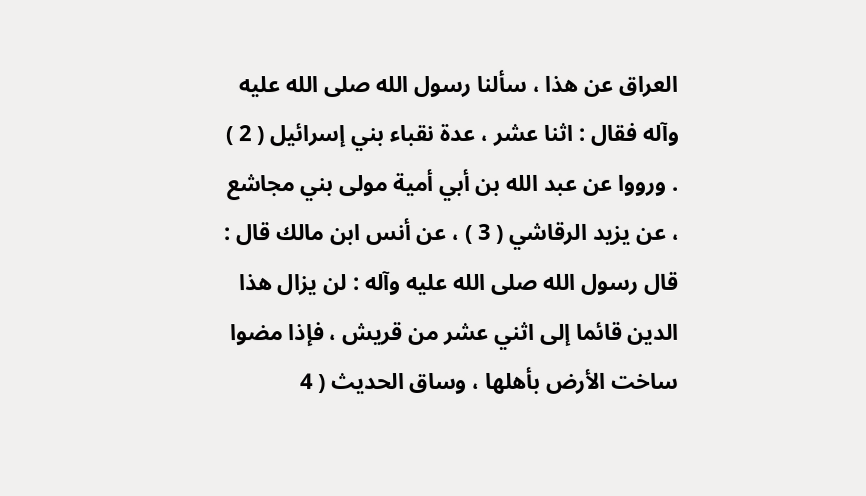العراق عن هذا ، سألنا رسول الله صلى الله عليه وآله فقال : اثنا عشر ، عدة نقباء بني إسرائيل ( 2 ) . ورووا عن عبد الله بن أبي أمية مولى بني مجاشع ، عن يزيد الرقاشي ( 3 ) ، عن أنس ابن مالك قال : قال رسول الله صلى الله عليه وآله : لن يزال هذا الدين قائما إلى اثني عشر من قريش ، فإذا مضوا ساخت الأرض بأهلها ، وساق الحديث ( 4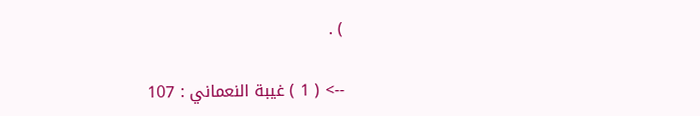) .

--> ( 1 ) غيبة النعماني : 107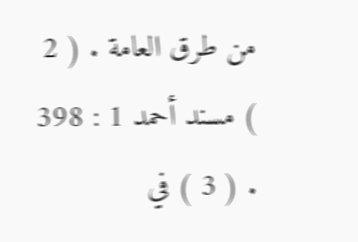من طرق العامة . ( 2 ) مسند أحمد 1 : 398 . ( 3 ) في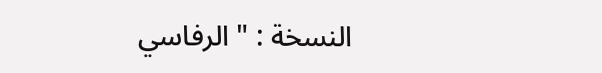النسخة : " الرفاسي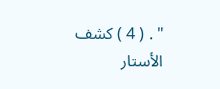" . ( 4 ) كشف الأستار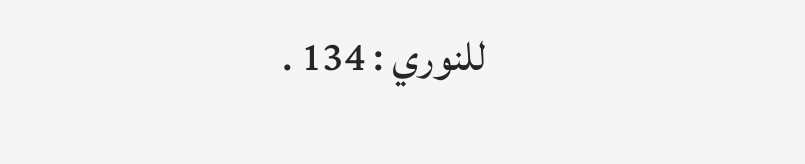للنوري : 134 .